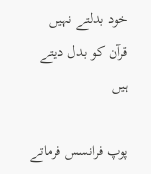خود بدلتے نہیں قرآن کو بدل دیتے ہیں

پوپ فرانسس فرماتے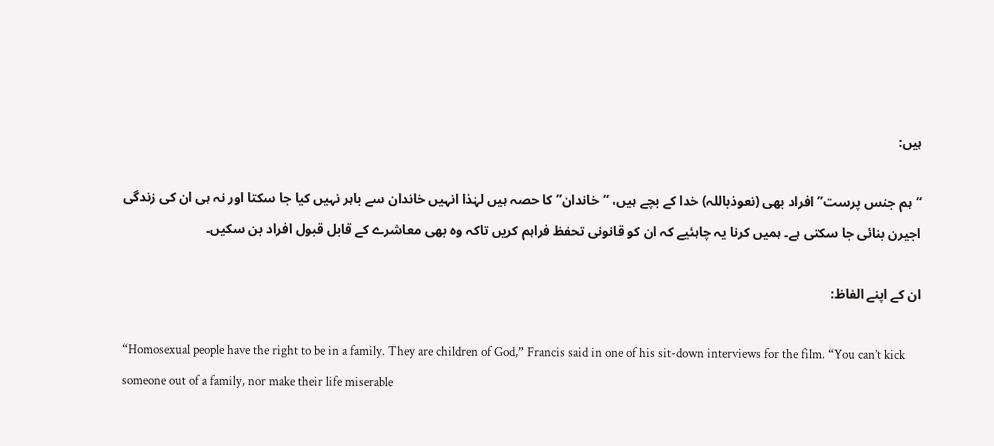ہیں:

“ہم جنس پرست” افراد بھی (نعوذباللہ) خدا کے بچے ہیں، “خاندان” کا حصہ ہیں لہٰذا انہیں خاندان سے باہر نہیں کیا جا سکتا اور نہ ہی ان کی زندگی اجیرن بنائی جا سکتی ہے۔ ہمیں کرنا یہ چاہئیے کہ ان کو قانونی تحفظ فراہم کریں تاکہ وہ بھی معاشرے کے قابل قبول افراد بن سکیں۔

ان کے اپنے الفاظ:

“Homosexual people have the right to be in a family. They are children of God,” Francis said in one of his sit-down interviews for the film. “You can’t kick someone out of a family, nor make their life miserable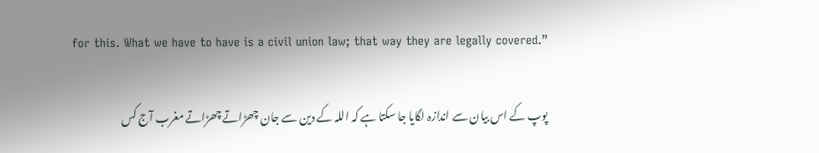for this. What we have to have is a civil union law; that way they are legally covered.”

پوپ کے اس بیان سے اندازہ لگایا جا سکتا ہے کہ اللہ کے دین سے جان چھڑاتے چھڑاتے مغرب آج کس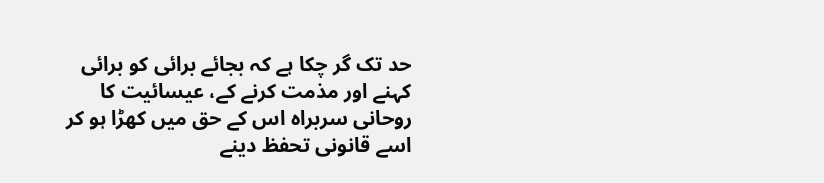حد تک گر چکا ہے کہ بجائے برائی کو برائی کہنے اور مذمت کرنے کے، عیسائیت کا روحانی سربراہ اس کے حق میں کھڑا ہو کر اسے قانونی تحفظ دینے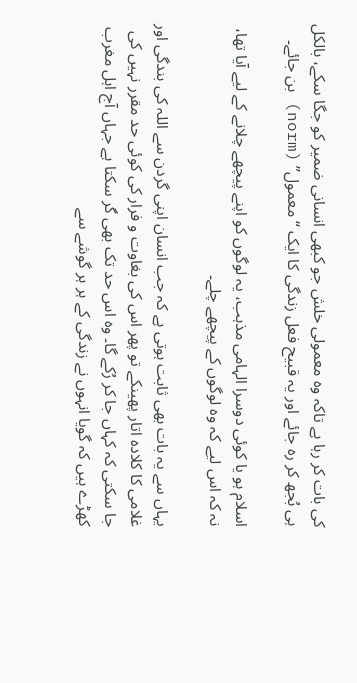کی بات کر رہا ہے تاکہ وہ معمولی خلش جو کبھی انسانی ضمیر کو جگا سکے، بالکل ہی بُجھ کر رہ جائے اور یہ قبیح فعل زندگی کا ایک “معمول” (norm) بن جائے۔

اسلام ہو یا کوئی دوسرا الہامی مذہب، یہ لوگوں کو اپنے پیچھے چلانے کے لیے آیا تھا، نہ کہ اس لیے کہ وہ لوگوں کے پیچھے چلے۔

یہاں سے یہ بات بھی ثابت ہوتی ہے کہ جب انسان اپنی گردن سے اللہ کی بندگی اور غلامی کا کلادہ اتار پھینکے تو پھر اس کی بغاوت و فرار کی کوئی حد مقرر نہیں کی جا سکتی کہ کہاں جا کر رُکے گا۔ وہ اس حد تک بھی گر سکتا ہے جہاں آج اہل مغرب کھڑے ہیں کہ گویا انہوں نے زندگی کے ہر ہر گوشے سے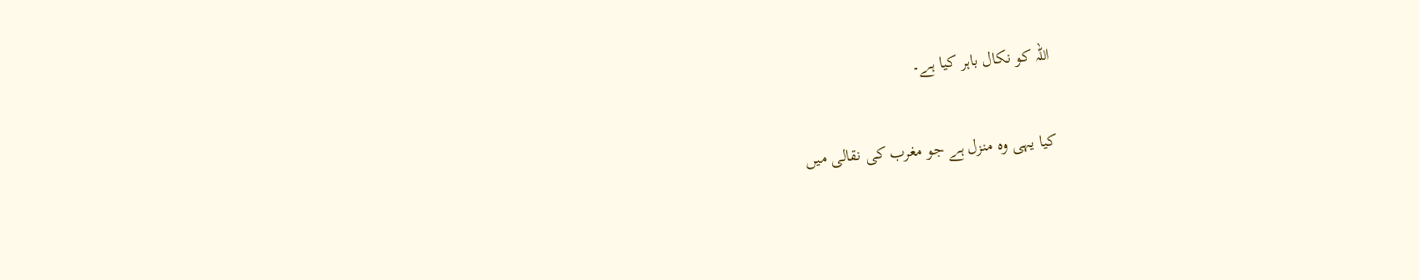اللہ کو نکال باہر کیا ہے۔

کیا یہی وہ منزل ہے جو مغرب کی نقالی میں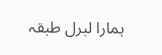ہمارا لبرل طبقہ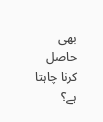بھی حاصل کرنا چاہتا ہے؟